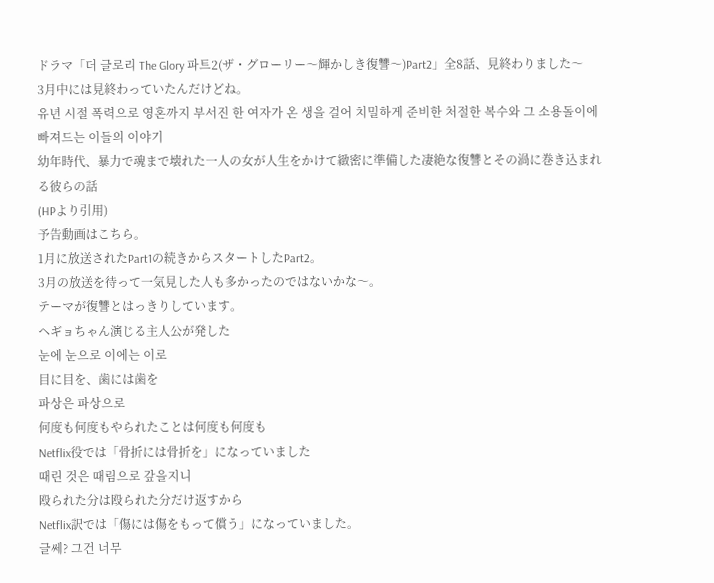ドラマ「더 글로리 The Glory 파트2(ザ・グローリー〜輝かしき復讐〜)Part2」全8話、見終わりました〜
3月中には見終わっていたんだけどね。
유년 시절 폭력으로 영혼까지 부서진 한 여자가 온 생을 걸어 치밀하게 준비한 처절한 복수와 그 소용돌이에 빠져드는 이들의 이야기
幼年時代、暴力で魂まで壊れた一人の女が人生をかけて緻密に準備した凄絶な復讐とその渦に巻き込まれる彼らの話
(HPより引用)
予告動画はこちら。
1月に放送されたPart1の続きからスタートしたPart2。
3月の放送を待って一気見した人も多かったのではないかな〜。
テーマが復讐とはっきりしています。
ヘギョちゃん演じる主人公が発した
눈에 눈으로 이에는 이로
目に目を、歯には歯を
파상은 파상으로
何度も何度もやられたことは何度も何度も
Netflix役では「骨折には骨折を」になっていました
때린 것은 때림으로 갚을지니
殴られた分は殴られた分だけ返すから
Netflix訳では「傷には傷をもって償う」になっていました。
글쎄? 그건 너무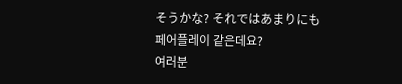そうかな? それではあまりにも
페어플레이 같은데요?
여러분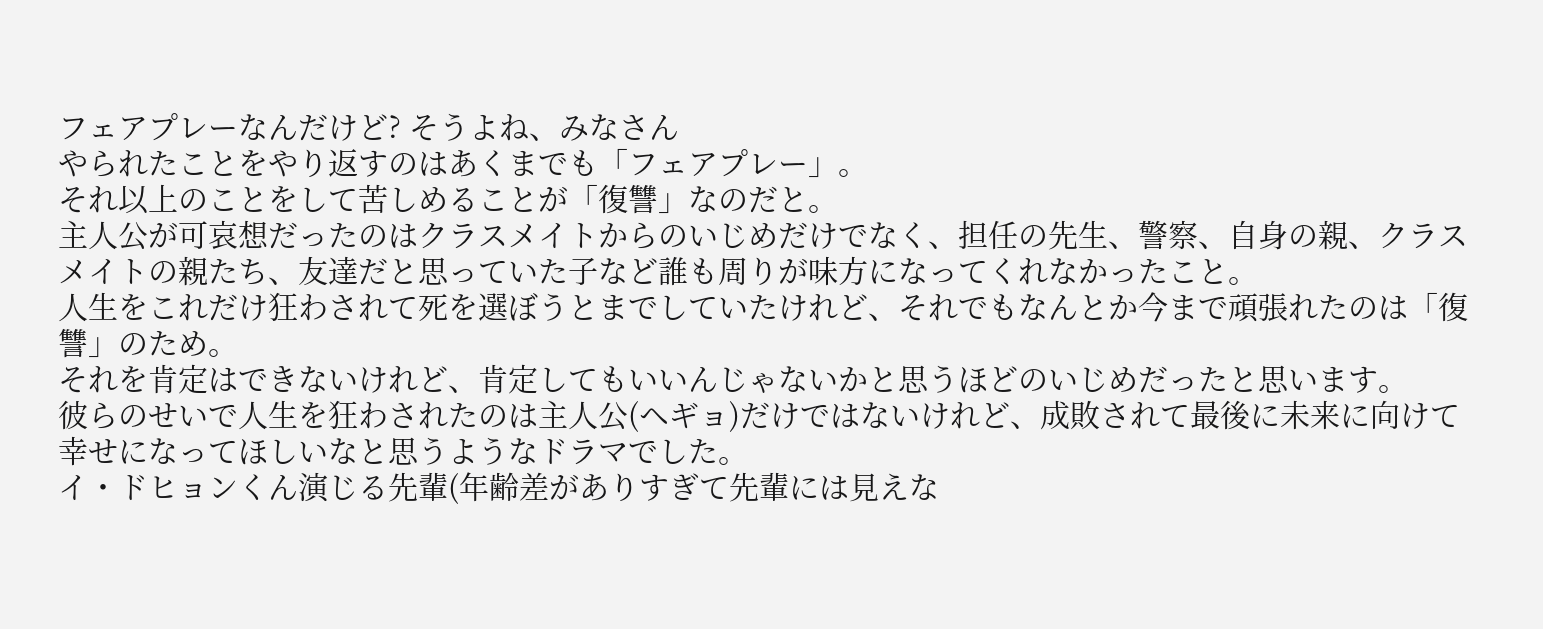フェアプレーなんだけど? そうよね、みなさん
やられたことをやり返すのはあくまでも「フェアプレー」。
それ以上のことをして苦しめることが「復讐」なのだと。
主人公が可哀想だったのはクラスメイトからのいじめだけでなく、担任の先生、警察、自身の親、クラスメイトの親たち、友達だと思っていた子など誰も周りが味方になってくれなかったこと。
人生をこれだけ狂わされて死を選ぼうとまでしていたけれど、それでもなんとか今まで頑張れたのは「復讐」のため。
それを肯定はできないけれど、肯定してもいいんじゃないかと思うほどのいじめだったと思います。
彼らのせいで人生を狂わされたのは主人公(ヘギョ)だけではないけれど、成敗されて最後に未来に向けて幸せになってほしいなと思うようなドラマでした。
イ・ドヒョンくん演じる先輩(年齢差がありすぎて先輩には見えな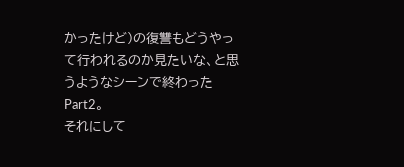かったけど)の復讐もどうやって行われるのか見たいな、と思うようなシーンで終わったPart2。
それにして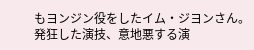もヨンジン役をしたイム・ジヨンさん。
発狂した演技、意地悪する演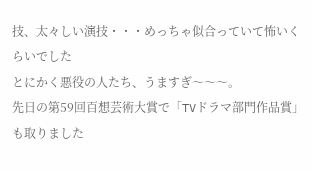技、太々しい演技・・・めっちゃ似合っていて怖いくらいでした
とにかく悪役の人たち、うますぎ〜〜〜。
先日の第59回百想芸術大賞で「TVドラマ部門作品賞」も取りました